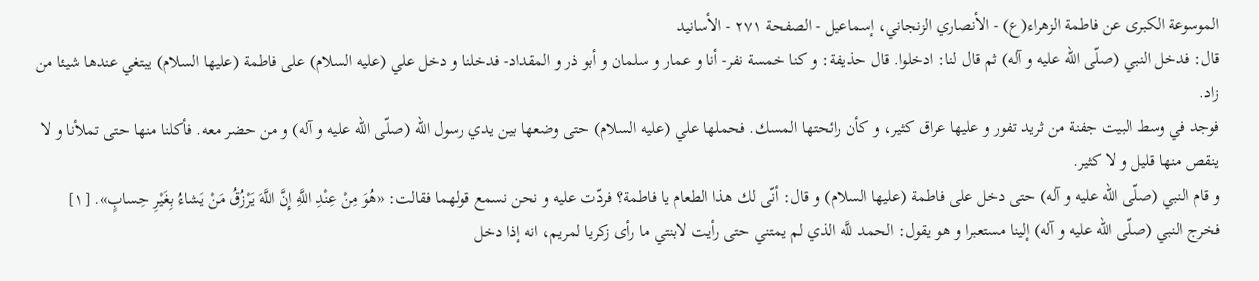الموسوعة الكبرى عن فاطمة الزهراء(ع) - الأنصاري الزنجاني، إسماعيل - الصفحة ٢٧١ - الأسانيد
قال: فدخل النبي (صلّى اللّه عليه و آله) ثم قال لنا: ادخلوا. قال حذيفة: و كنا خمسة نفر- أنا و عمار و سلمان و أبو ذر و المقداد- فدخلنا و دخل علي (عليه السلام) على فاطمة (عليها السلام) يبتغي عندها شيئا من زاد.
فوجد في وسط البيت جفنة من ثريد تفور و عليها عراق كثير، و كأن رائحتها المسك. فحملها علي (عليه السلام) حتى وضعها بين يدي رسول اللّه (صلّى اللّه عليه و آله) و من حضر معه. فأكلنا منها حتى تملأنا و لا ينقص منها قليل و لا كثير.
و قام النبي (صلّى اللّه عليه و آله) حتى دخل على فاطمة (عليها السلام) و قال: أنّى لك هذا الطعام يا فاطمة؟ فردّت عليه و نحن نسمع قولهما فقالت: «هُوَ مِنْ عِنْدِ اللَّهِ إِنَّ اللَّهَ يَرْزُقُ مَنْ يَشاءُ بِغَيْرِ حِسابٍ». [١]
فخرج النبي (صلّى اللّه عليه و آله) إلينا مستعبرا و هو يقول: الحمد للَّه الذي لم يمتني حتى رأيت لابنتي ما رأى زكريا لمريم، انه إذا دخل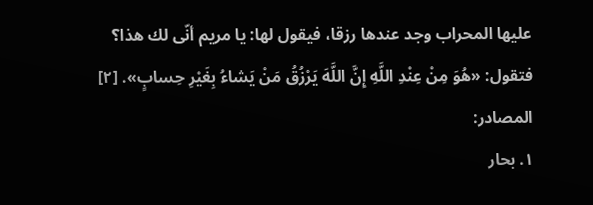عليها المحراب وجد عندها رزقا، فيقول لها: يا مريم أنّى لك هذا؟ فتقول: «هُوَ مِنْ عِنْدِ اللَّهِ إِنَّ اللَّهَ يَرْزُقُ مَنْ يَشاءُ بِغَيْرِ حِسابٍ». [٢]
المصادر:
١. بحار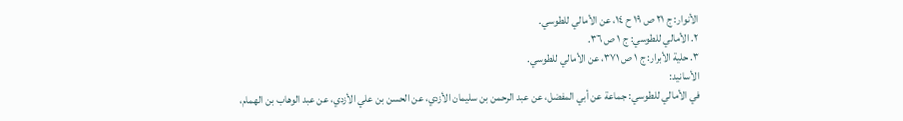الأنوار: ج ٢١ ص ١٩ ح ١٤، عن الأمالي للطوسي.
٢. الأمالي للطوسي: ج ١ ص ٣٦.
٣. حلية الأبرار: ج ١ ص ٣٧١، عن الأمالي للطوسي.
الأسانيد:
في الأمالي للطوسي: جماعة عن أبي المفضل، عن عبد الرحمن بن سليمان الأزدي، عن الحسن بن علي الأزدي، عن عبد الوهاب بن الهمام،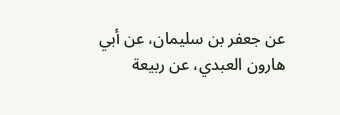عن جعفر بن سليمان، عن أبي هارون العبدي، عن ربيعة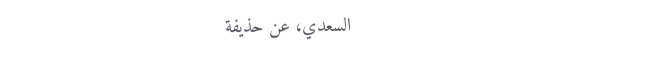السعدي، عن حذيفة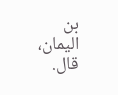بن اليمان، قال.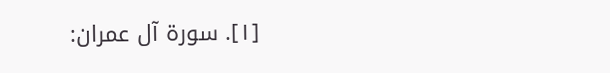[١]. سورة آل عمران: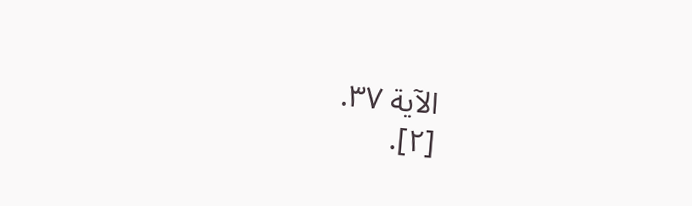الآية ٣٧.
[٢].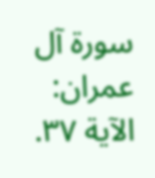سورة آل عمران: الآية ٣٧.